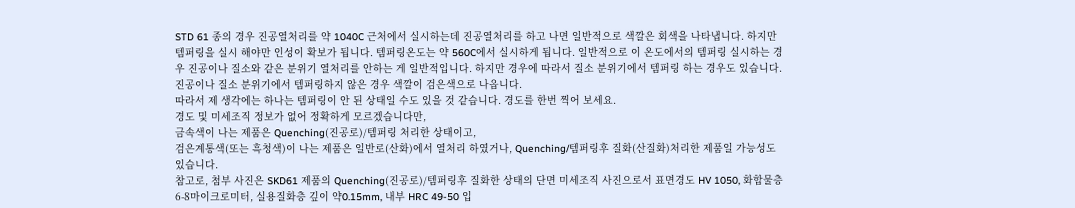STD 61 종의 경우 진공열처리를 약 1040C 근처에서 실시하는데 진공열처리를 하고 나면 일반적으로 색깔은 회색을 나타냅니다. 하지만 템퍼링을 실시 해야만 인성이 확보가 됩니다. 템퍼링온도는 약 560C에서 실시하게 됩니다. 일반적으로 이 온도에서의 템퍼링 실시하는 경우 진공이나 질소와 같은 분위기 열처리를 안하는 게 일반적입니다. 하지만 경우에 따라서 질소 분위기에서 템퍼링 하는 경우도 있습니다.
진공이나 질소 분위기에서 템퍼링하지 않은 경우 색깔이 검은색으로 나옵니다.
따라서 제 생각에는 하나는 템퍼링이 안 된 상태일 수도 있을 것 같습니다. 경도를 한번 찍어 보세요.
경도 및 미세조직 정보가 없어 정확하게 모르겠습니다만,
금속색이 나는 제품은 Quenching(진공로)/템퍼링 처리한 상태이고,
검은계통색(또는 흑청색)이 나는 제품은 일반로(산화)에서 열처리 하였거나, Quenching/템퍼링후 질화(산질화)처리한 제품일 가능성도 있습니다.
참고로, 첨부 사진은 SKD61 제품의 Quenching(진공로)/템퍼링후 질화한 상태의 단면 미세조직 사진으로서 표면경도 HV 1050, 화합물층 6-8마이크로미터, 실용질화층 깊이 약0.15mm, 내부 HRC 49-50 입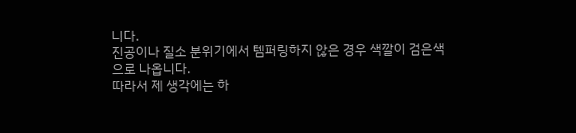니다.
진공이나 질소 분위기에서 템퍼링하지 않은 경우 색깔이 검은색으로 나옵니다.
따라서 제 생각에는 하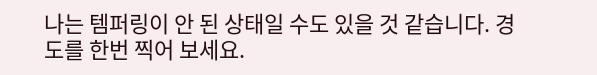나는 템퍼링이 안 된 상태일 수도 있을 것 같습니다. 경도를 한번 찍어 보세요.